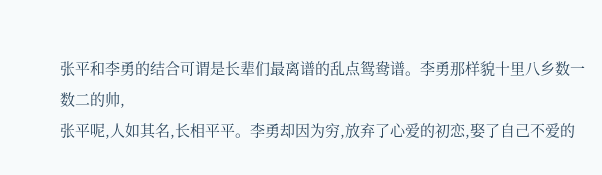张平和李勇的结合可谓是长辈们最离谱的乱点鸳鸯谱。李勇那样貌十里八乡数一数二的帅,
张平呢,人如其名,长相平平。李勇却因为穷,放弃了心爱的初恋,娶了自己不爱的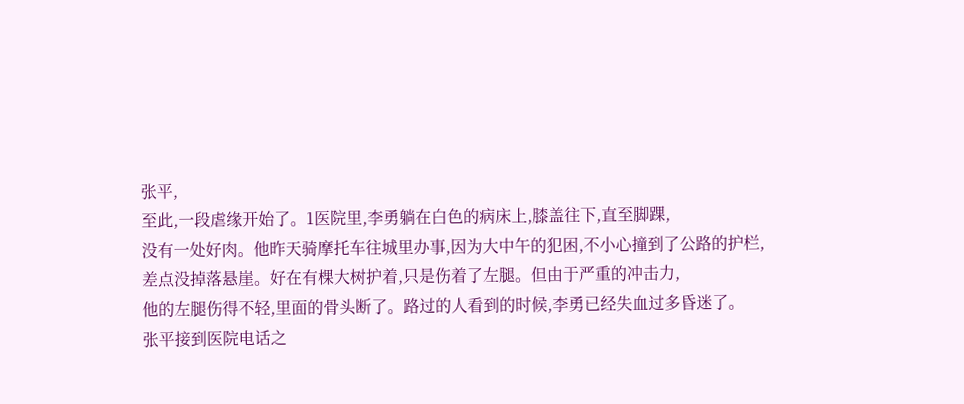张平,
至此,一段虐缘开始了。1医院里,李勇躺在白色的病床上,膝盖往下,直至脚踝,
没有一处好肉。他昨天骑摩托车往城里办事,因为大中午的犯困,不小心撞到了公路的护栏,
差点没掉落悬崖。好在有棵大树护着,只是伤着了左腿。但由于严重的冲击力,
他的左腿伤得不轻,里面的骨头断了。路过的人看到的时候,李勇已经失血过多昏迷了。
张平接到医院电话之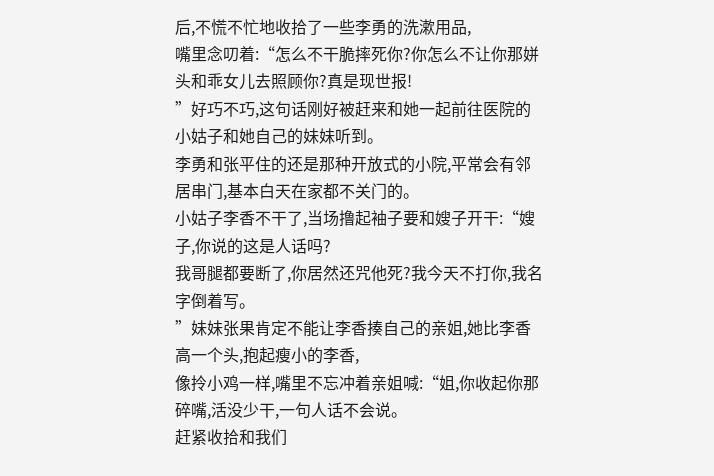后,不慌不忙地收拾了一些李勇的洗漱用品,
嘴里念叨着:“怎么不干脆摔死你?你怎么不让你那姘头和乖女儿去照顾你?真是现世报!
”好巧不巧,这句话刚好被赶来和她一起前往医院的小姑子和她自己的妹妹听到。
李勇和张平住的还是那种开放式的小院,平常会有邻居串门,基本白天在家都不关门的。
小姑子李香不干了,当场撸起袖子要和嫂子开干:“嫂子,你说的这是人话吗?
我哥腿都要断了,你居然还咒他死?我今天不打你,我名字倒着写。
”妹妹张果肯定不能让李香揍自己的亲姐,她比李香高一个头,抱起瘦小的李香,
像拎小鸡一样,嘴里不忘冲着亲姐喊:“姐,你收起你那碎嘴,活没少干,一句人话不会说。
赶紧收拾和我们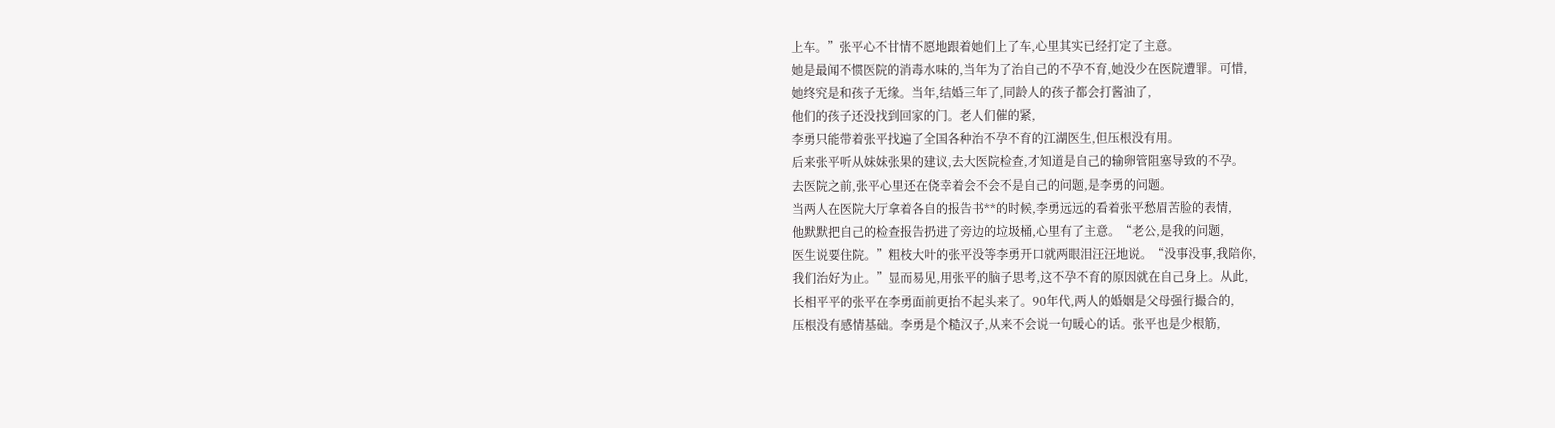上车。”张平心不甘情不愿地跟着她们上了车,心里其实已经打定了主意。
她是最闻不惯医院的消毒水味的,当年为了治自己的不孕不育,她没少在医院遭罪。可惜,
她终究是和孩子无缘。当年,结婚三年了,同龄人的孩子都会打酱油了,
他们的孩子还没找到回家的门。老人们催的紧,
李勇只能带着张平找遍了全国各种治不孕不育的江湖医生,但压根没有用。
后来张平听从妹妹张果的建议,去大医院检查,才知道是自己的输卵管阻塞导致的不孕。
去医院之前,张平心里还在侥幸着会不会不是自己的问题,是李勇的问题。
当两人在医院大厅拿着各自的报告书**的时候,李勇远远的看着张平愁眉苦脸的表情,
他默默把自己的检查报告扔进了旁边的垃圾桶,心里有了主意。“老公,是我的问题,
医生说要住院。”粗枝大叶的张平没等李勇开口就两眼泪汪汪地说。“没事没事,我陪你,
我们治好为止。”显而易见,用张平的脑子思考,这不孕不育的原因就在自己身上。从此,
长相平平的张平在李勇面前更抬不起头来了。90年代,两人的婚姻是父母强行撮合的,
压根没有感情基础。李勇是个糙汉子,从来不会说一句暖心的话。张平也是少根筋,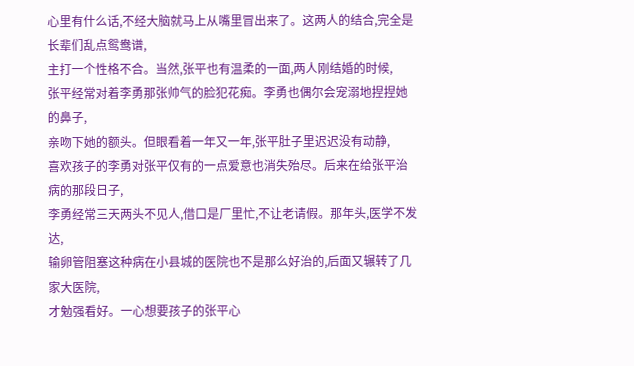心里有什么话,不经大脑就马上从嘴里冒出来了。这两人的结合,完全是长辈们乱点鸳鸯谱,
主打一个性格不合。当然,张平也有温柔的一面,两人刚结婚的时候,
张平经常对着李勇那张帅气的脸犯花痴。李勇也偶尔会宠溺地捏捏她的鼻子,
亲吻下她的额头。但眼看着一年又一年,张平肚子里迟迟没有动静,
喜欢孩子的李勇对张平仅有的一点爱意也消失殆尽。后来在给张平治病的那段日子,
李勇经常三天两头不见人,借口是厂里忙,不让老请假。那年头,医学不发达,
输卵管阻塞这种病在小县城的医院也不是那么好治的,后面又辗转了几家大医院,
才勉强看好。一心想要孩子的张平心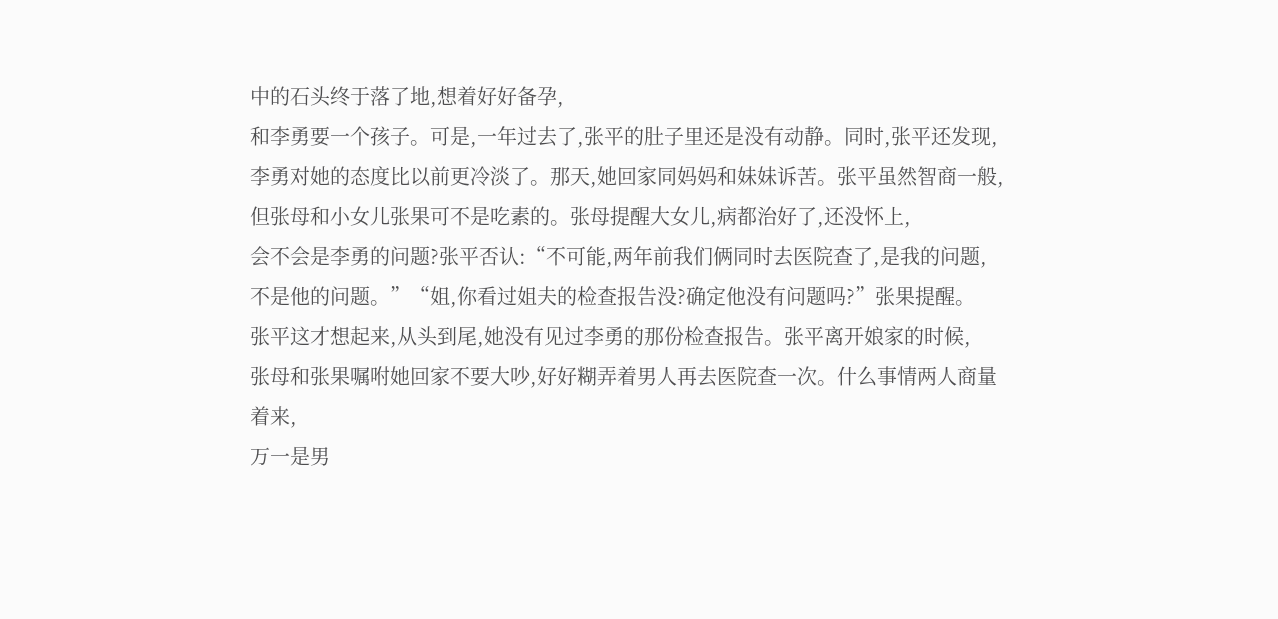中的石头终于落了地,想着好好备孕,
和李勇要一个孩子。可是,一年过去了,张平的肚子里还是没有动静。同时,张平还发现,
李勇对她的态度比以前更冷淡了。那天,她回家同妈妈和妹妹诉苦。张平虽然智商一般,
但张母和小女儿张果可不是吃素的。张母提醒大女儿,病都治好了,还没怀上,
会不会是李勇的问题?张平否认:“不可能,两年前我们俩同时去医院查了,是我的问题,
不是他的问题。”“姐,你看过姐夫的检查报告没?确定他没有问题吗?”张果提醒。
张平这才想起来,从头到尾,她没有见过李勇的那份检查报告。张平离开娘家的时候,
张母和张果嘱咐她回家不要大吵,好好糊弄着男人再去医院查一次。什么事情两人商量着来,
万一是男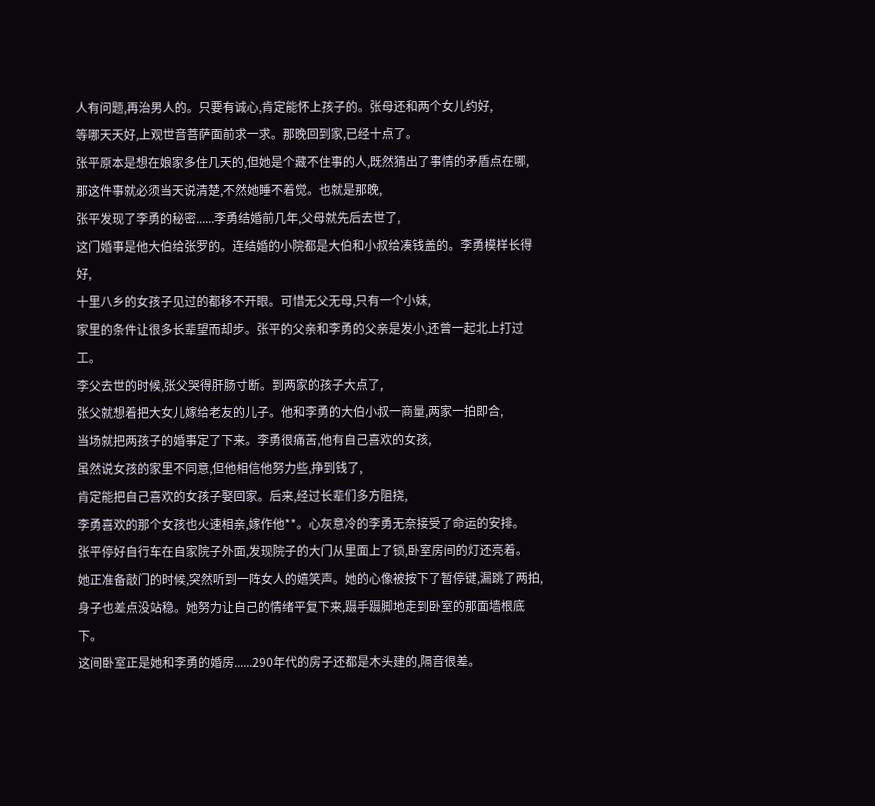人有问题,再治男人的。只要有诚心,肯定能怀上孩子的。张母还和两个女儿约好,
等哪天天好,上观世音菩萨面前求一求。那晚回到家,已经十点了。
张平原本是想在娘家多住几天的,但她是个藏不住事的人,既然猜出了事情的矛盾点在哪,
那这件事就必须当天说清楚,不然她睡不着觉。也就是那晚,
张平发现了李勇的秘密......李勇结婚前几年,父母就先后去世了,
这门婚事是他大伯给张罗的。连结婚的小院都是大伯和小叔给凑钱盖的。李勇模样长得好,
十里八乡的女孩子见过的都移不开眼。可惜无父无母,只有一个小妹,
家里的条件让很多长辈望而却步。张平的父亲和李勇的父亲是发小,还曾一起北上打过工。
李父去世的时候,张父哭得肝肠寸断。到两家的孩子大点了,
张父就想着把大女儿嫁给老友的儿子。他和李勇的大伯小叔一商量,两家一拍即合,
当场就把两孩子的婚事定了下来。李勇很痛苦,他有自己喜欢的女孩,
虽然说女孩的家里不同意,但他相信他努力些,挣到钱了,
肯定能把自己喜欢的女孩子娶回家。后来,经过长辈们多方阻挠,
李勇喜欢的那个女孩也火速相亲,嫁作他**。心灰意冷的李勇无奈接受了命运的安排。
张平停好自行车在自家院子外面,发现院子的大门从里面上了锁,卧室房间的灯还亮着。
她正准备敲门的时候,突然听到一阵女人的嬉笑声。她的心像被按下了暂停键,漏跳了两拍,
身子也差点没站稳。她努力让自己的情绪平复下来,蹑手蹑脚地走到卧室的那面墙根底下。
这间卧室正是她和李勇的婚房......290年代的房子还都是木头建的,隔音很差。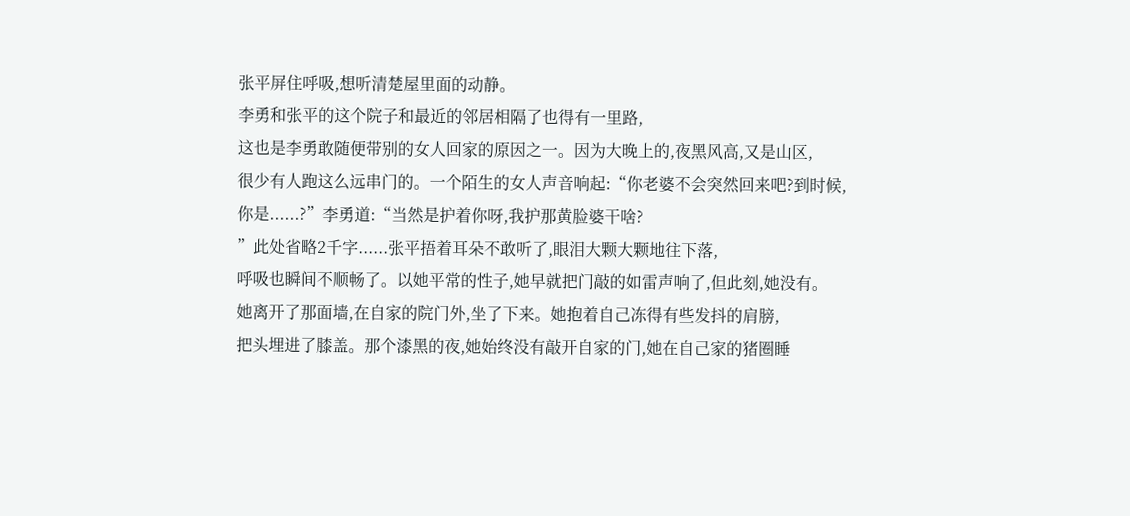张平屏住呼吸,想听清楚屋里面的动静。
李勇和张平的这个院子和最近的邻居相隔了也得有一里路,
这也是李勇敢随便带别的女人回家的原因之一。因为大晚上的,夜黑风高,又是山区,
很少有人跑这么远串门的。一个陌生的女人声音响起:“你老婆不会突然回来吧?到时候,
你是......?”李勇道:“当然是护着你呀,我护那黄脸婆干啥?
”此处省略2千字......张平捂着耳朵不敢听了,眼泪大颗大颗地往下落,
呼吸也瞬间不顺畅了。以她平常的性子,她早就把门敲的如雷声响了,但此刻,她没有。
她离开了那面墙,在自家的院门外,坐了下来。她抱着自己冻得有些发抖的肩膀,
把头埋进了膝盖。那个漆黑的夜,她始终没有敲开自家的门,她在自己家的猪圈睡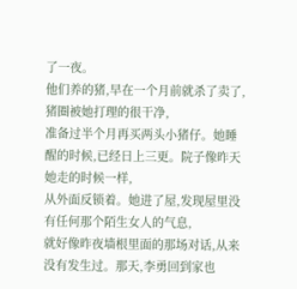了一夜。
他们养的猪,早在一个月前就杀了卖了,猪圈被她打理的很干净,
准备过半个月再买两头小猪仔。她睡醒的时候,已经日上三更。院子像昨天她走的时候一样,
从外面反锁着。她进了屋,发现屋里没有任何那个陌生女人的气息,
就好像昨夜墙根里面的那场对话,从来没有发生过。那天,李勇回到家也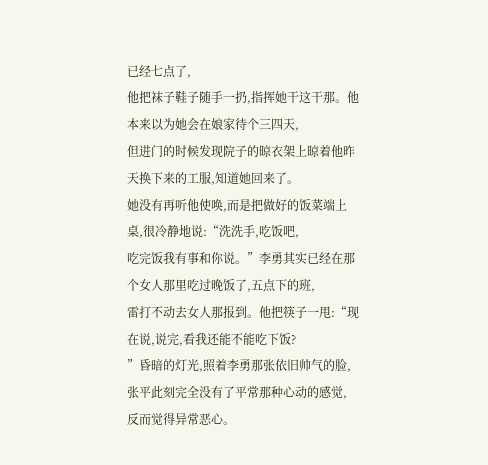已经七点了,
他把袜子鞋子随手一扔,指挥她干这干那。他本来以为她会在娘家待个三四天,
但进门的时候发现院子的晾衣架上晾着他昨天换下来的工服,知道她回来了。
她没有再听他使唤,而是把做好的饭菜端上桌,很冷静地说:“洗洗手,吃饭吧,
吃完饭我有事和你说。”李勇其实已经在那个女人那里吃过晚饭了,五点下的班,
雷打不动去女人那报到。他把筷子一甩:“现在说,说完,看我还能不能吃下饭?
”昏暗的灯光,照着李勇那张依旧帅气的脸,张平此刻完全没有了平常那种心动的感觉,
反而觉得异常恶心。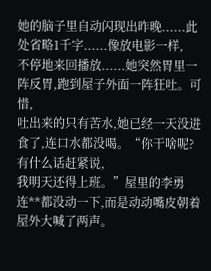她的脑子里自动闪现出昨晚......此处省略1千字......像放电影一样,
不停地来回播放......她突然胃里一阵反胃,跑到屋子外面一阵狂吐。可惜,
吐出来的只有苦水,她已经一天没进食了,连口水都没喝。“你干啥呢?有什么话赶紧说,
我明天还得上班。”屋里的李勇连**都没动一下,而是动动嘴皮朝着屋外大喊了两声。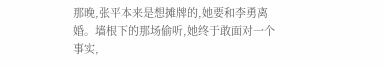那晚,张平本来是想摊牌的,她要和李勇离婚。墙根下的那场偷听,她终于敢面对一个事实,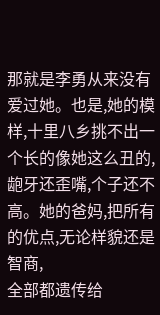那就是李勇从来没有爱过她。也是,她的模样,十里八乡挑不出一个长的像她这么丑的,
龅牙还歪嘴,个子还不高。她的爸妈,把所有的优点,无论样貌还是智商,
全部都遗传给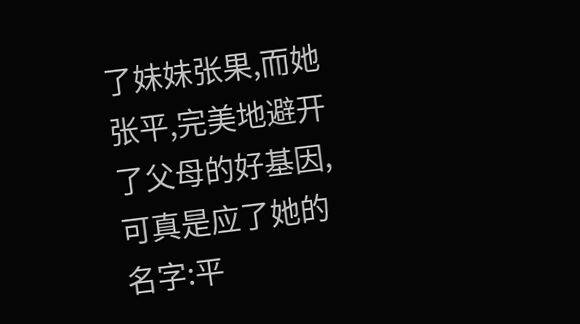了妹妹张果,而她张平,完美地避开了父母的好基因,
可真是应了她的名字:平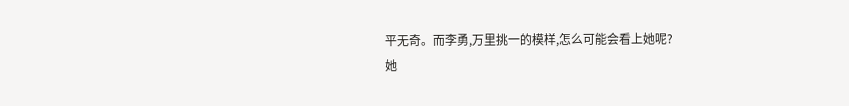平无奇。而李勇,万里挑一的模样,怎么可能会看上她呢?
她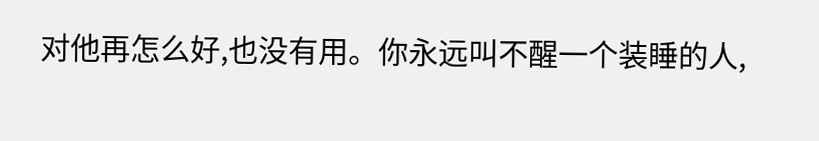对他再怎么好,也没有用。你永远叫不醒一个装睡的人,